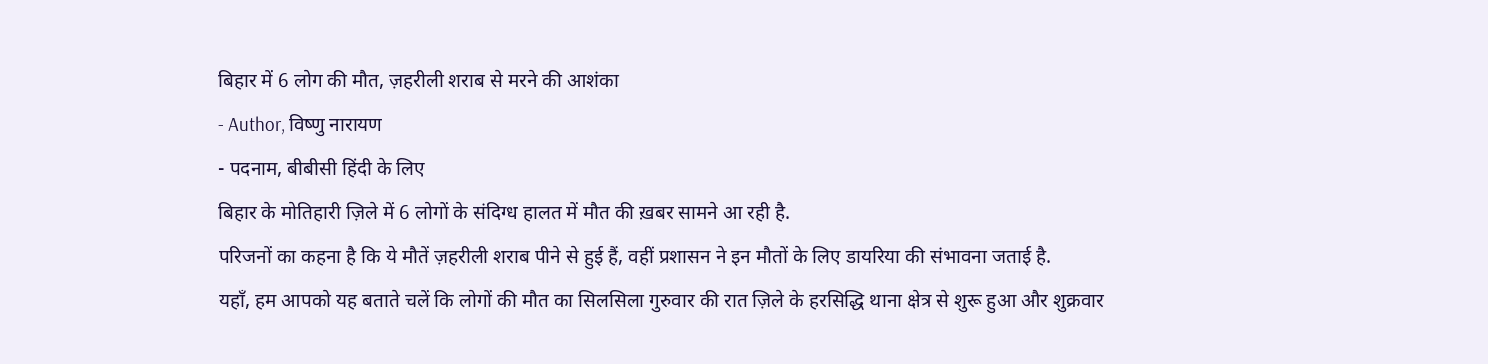बिहार में 6 लोग की मौत, ज़हरीली शराब से मरने की आशंका
- Author, विष्णु नारायण
- पदनाम, बीबीसी हिंदी के लिए
बिहार के मोतिहारी ज़िले में 6 लोगों के संदिग्ध हालत में मौत की ख़बर सामने आ रही है.
परिजनों का कहना है कि ये मौतें ज़हरीली शराब पीने से हुई हैं, वहीं प्रशासन ने इन मौतों के लिए डायरिया की संभावना जताई है.
यहाँ, हम आपको यह बताते चलें कि लोगों की मौत का सिलसिला गुरुवार की रात ज़िले के हरसिद्धि थाना क्षेत्र से शुरू हुआ और शुक्रवार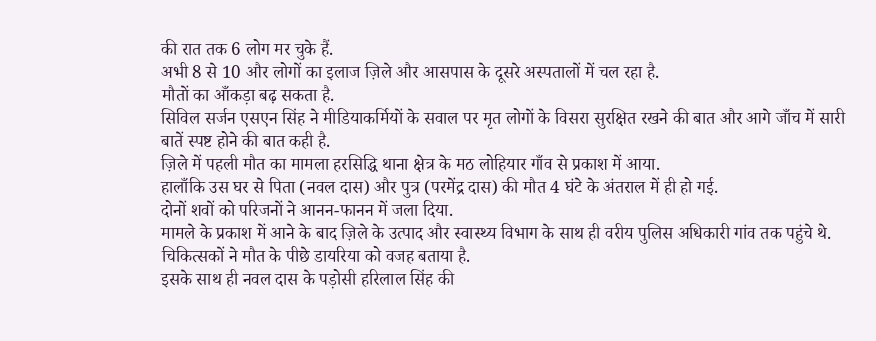की रात तक 6 लोग मर चुके हैं.
अभी 8 से 10 और लोगों का इलाज ज़िले और आसपास के दूसरे अस्पतालों में चल रहा है.
मौतों का आँकड़ा बढ़ सकता है.
सिविल सर्जन एसएन सिंह ने मीडियाकर्मियों के सवाल पर मृत लोगों के विसरा सुरक्षित रखने की बात और आगे जाँच में सारी बातें स्पष्ट होने की बात कही है.
ज़िले में पहली मौत का मामला हरसिद्धि थाना क्षेत्र के मठ लोहियार गाँव से प्रकाश में आया.
हालाँकि उस घर से पिता (नवल दास) और पुत्र (परमेंद्र दास) की मौत 4 घंटे के अंतराल में ही हो गई.
दोनों शवों को परिजनों ने आनन-फानन में जला दिया.
मामले के प्रकाश में आने के बाद ज़िले के उत्पाद और स्वास्थ्य विभाग के साथ ही वरीय पुलिस अधिकारी गांव तक पहुंचे थे.
चिकित्सकों ने मौत के पीछे डायरिया को वजह बताया है.
इसके साथ ही नवल दास के पड़ोसी हरिलाल सिंह की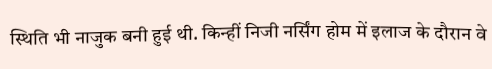स्थिति भी नाजुक बनी हुई थी. किन्हीं निजी नर्सिंग होम में इलाज के दौरान वे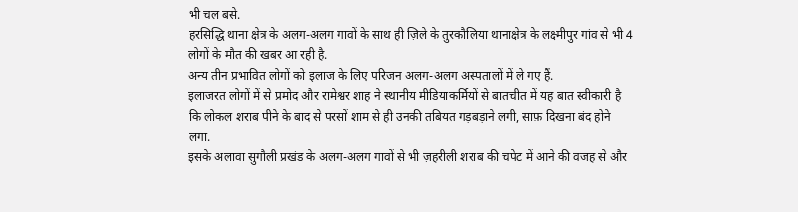भी चल बसे.
हरसिद्धि थाना क्षेत्र के अलग-अलग गावों के साथ ही ज़िले के तुरकौलिया थानाक्षेत्र के लक्ष्मीपुर गांव से भी 4 लोगों के मौत की खबर आ रही है.
अन्य तीन प्रभावित लोगों को इलाज के लिए परिजन अलग-अलग अस्पतालों में ले गए हैं.
इलाजरत लोगों में से प्रमोद और रामेश्वर शाह ने स्थानीय मीडियाकर्मियों से बातचीत में यह बात स्वीकारी है कि लोकल शराब पीने के बाद से परसों शाम से ही उनकी तबियत गड़बड़ाने लगी, साफ़ दिखना बंद होने लगा.
इसके अलावा सुगौली प्रखंड के अलग-अलग गावों से भी ज़हरीली शराब की चपेट में आने की वजह से और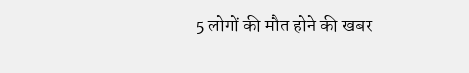5 लोगों की मौत होने की खबर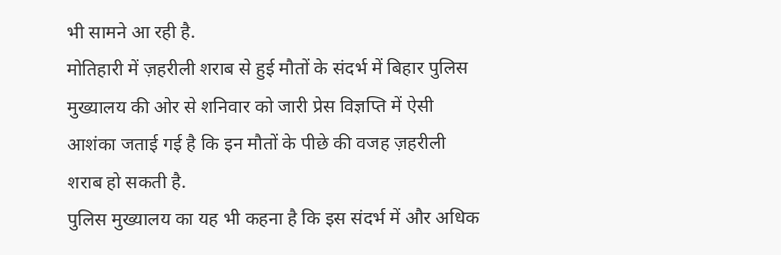भी सामने आ रही है.
मोतिहारी में ज़हरीली शराब से हुई मौतों के संदर्भ में बिहार पुलिस मुख्यालय की ओर से शनिवार को जारी प्रेस विज्ञप्ति में ऐसी आशंका जताई गई है कि इन मौतों के पीछे की वजह ज़हरीली शराब हो सकती है.
पुलिस मुख्यालय का यह भी कहना है कि इस संदर्भ में और अधिक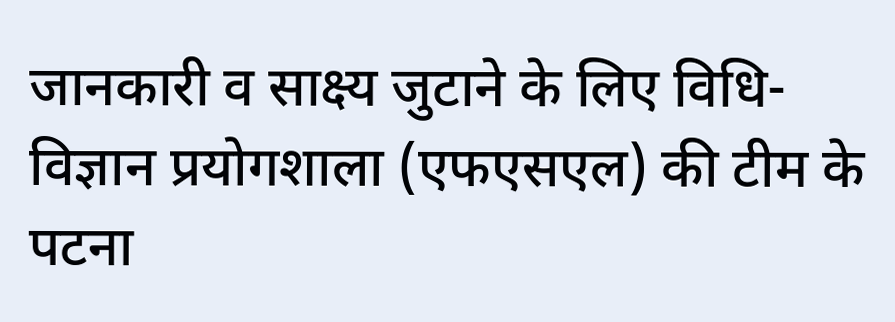जानकारी व साक्ष्य जुटाने के लिए विधि-विज्ञान प्रयोगशाला (एफएसएल) की टीम के पटना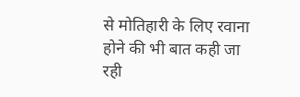से मोतिहारी के लिए रवाना होने की भी बात कही जा रही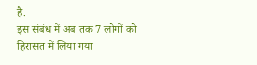है.
इस संबंध में अब तक 7 लोगों को हिरासत में लिया गया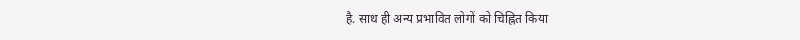है. साथ ही अन्य प्रभावित लोगों को चिह्नित किया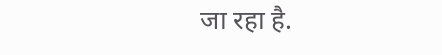जा रहा है.